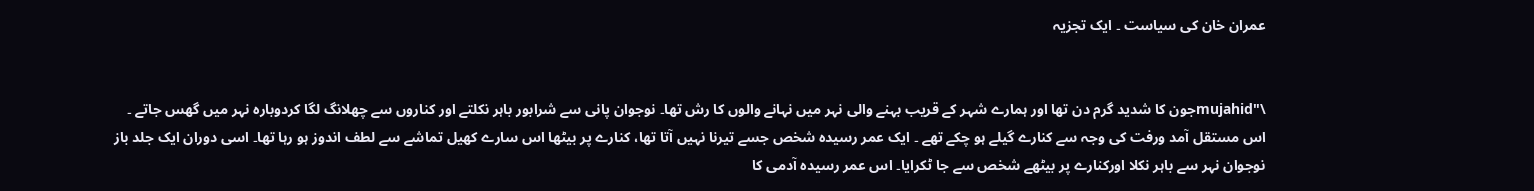عمران خان کی سیاست ۔ ایک تجزیہ


\"mujahidجون کا شدید گرم دن تھا اور ہمارے شہر کے قریب بہنے والی نہر میں نہانے والوں کا رش تھا۔ نوجوان پانی سے شرابور باہر نکلتے اور کناروں سے چھلانگ لگا کردوبارہ نہر میں گھس جاتے ۔ اس مستقل آمد ورفت کی وجہ سے کنارے گیلے ہو چکے تھے ۔ ایک عمر رسیدہ شخص جسے تیرنا نہیں آتا تھا، کنارے پر بیٹھا اس سارے کھیل تماشے سے لطف اندوز ہو رہا تھا۔ اسی دوران ایک جلد باز نوجوان نہر سے باہر نکلا اورکنارے پر بیٹھے شخص سے جا ٹکرایا۔ اس عمر رسیدہ آدمی کا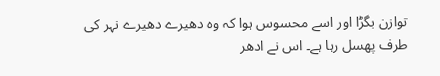توازن بگڑا اور اسے محسوس ہوا کہ وہ دھیرے دھیرے نہر کی طرف پھسل رہا ہے۔ اس نے ادھر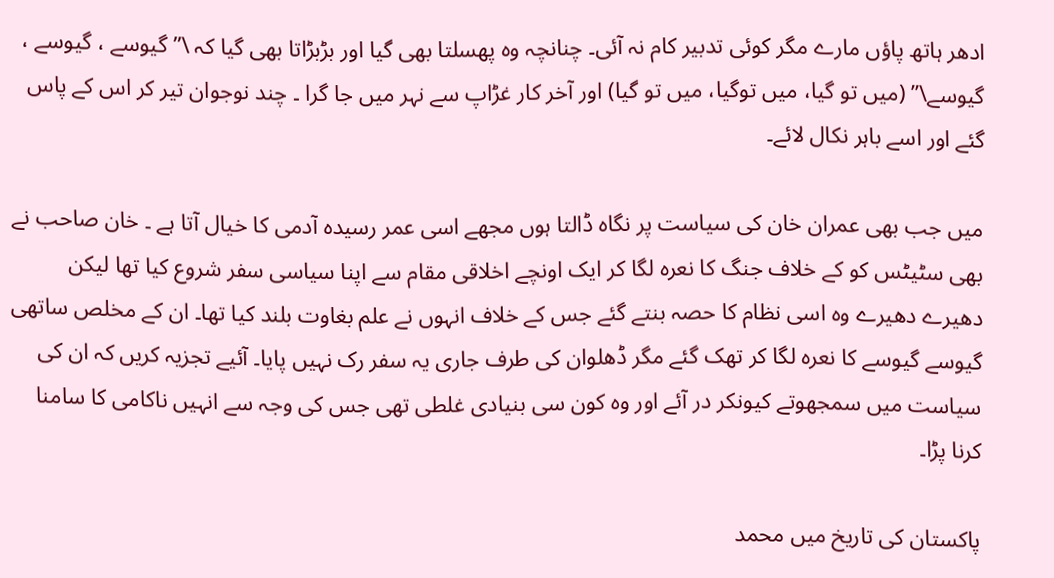ادھر ہاتھ پاؤں مارے مگر کوئی تدبیر کام نہ آئی۔ چنانچہ وہ پھسلتا بھی گیا اور بڑبڑاتا بھی گیا کہ \”گیوسے ، گیوسے ، گیوسے\” (میں تو گیا، میں توگیا، میں تو گیا) اور آخر کار غڑاپ سے نہر میں جا گرا ۔ چند نوجوان تیر کر اس کے پاس گئے اور اسے باہر نکال لائے۔

میں جب بھی عمران خان کی سیاست پر نگاہ ڈالتا ہوں مجھے اسی عمر رسیدہ آدمی کا خیال آتا ہے ۔ خان صاحب نے بھی سٹیٹس کو کے خلاف جنگ کا نعرہ لگا کر ایک اونچے اخلاقی مقام سے اپنا سیاسی سفر شروع کیا تھا لیکن دھیرے دھیرے وہ اسی نظام کا حصہ بنتے گئے جس کے خلاف انہوں نے علم بغاوت بلند کیا تھا۔ ان کے مخلص ساتھی گیوسے گیوسے کا نعرہ لگا کر تھک گئے مگر ڈھلوان کی طرف جاری یہ سفر رک نہیں پایا۔ آئیے تجزیہ کریں کہ ان کی سیاست میں سمجھوتے کیونکر در آئے اور وہ کون سی بنیادی غلطی تھی جس کی وجہ سے انہیں ناکامی کا سامنا کرنا پڑا۔

پاکستان کی تاریخ میں محمد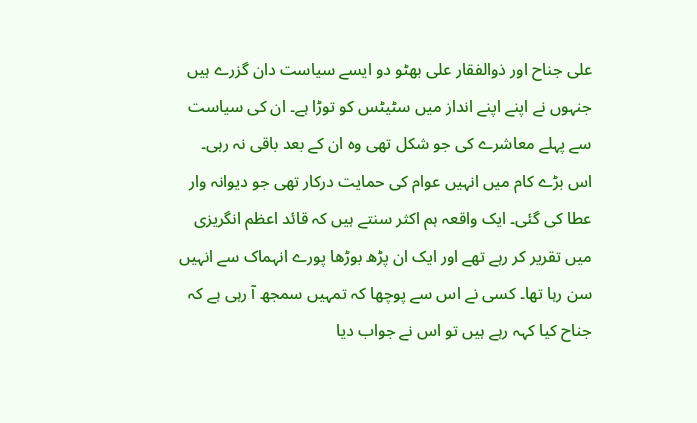علی جناح اور ذوالفقار علی بھٹو دو ایسے سیاست دان گزرے ہیں جنہوں نے اپنے اپنے انداز میں سٹیٹس کو توڑا ہے۔ ان کی سیاست سے پہلے معاشرے کی جو شکل تھی وہ ان کے بعد باقی نہ رہی۔ اس بڑے کام میں انہیں عوام کی حمایت درکار تھی جو دیوانہ وار عطا کی گئی۔ ایک واقعہ ہم اکثر سنتے ہیں کہ قائد اعظم انگریزی میں تقریر کر رہے تھے اور ایک ان پڑھ بوڑھا پورے انہماک سے انہیں سن رہا تھا۔ کسی نے اس سے پوچھا کہ تمہیں سمجھ آ رہی ہے کہ جناح کیا کہہ رہے ہیں تو اس نے جواب دیا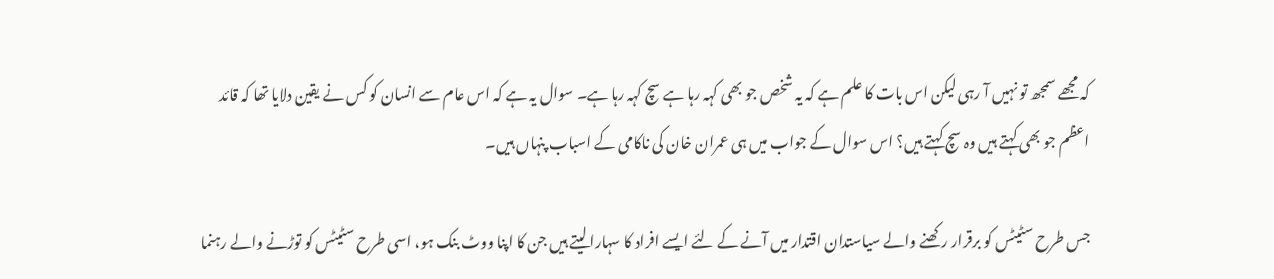کہ مجھے سمجھ تو نہیں آ رہی لیکن اس بات کا علم ہے کہ یہ شخص جو بھی کہہ رہا ہے سچ کہہ رہا ہے۔ سوال یہ ہے کہ اس عام سے انسان کو کس نے یقین دلایا تھا کہ قائد اعظم جو بھی کہتے ہیں وہ سچ کہتے ہیں؟ اس سوال کے جواب میں ہی عمران خان کی ناکامی کے اسباب پنہاں ہیں۔

جس طرح سٹیٹس کو برقرار رکھنے والے سیاستدان اقتدار میں آنے کے لئے ایسے افراد کا سہارا لیتے ہیں جن کا اپنا ووٹ بنک ہو، اسی طرح سٹیٹس کو توڑنے والے رہنما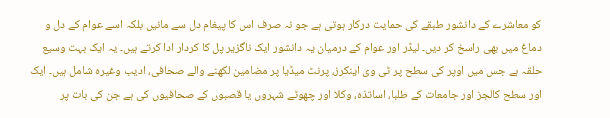کو معاشرے کے دانشور طبقے کی حمایت درکار ہوتی ہے جو نہ صرف اس کا پیغام دل سے مانیں بلکہ اسے عوام کے دل و دماغ میں بھی راسخ کر دیں۔ لیڈر اور عوام کے درمیان یہ دانشور ایک ناگزیر پل کا کردار ادا کرتے ہیں۔ یہ ایک بہت وسیع حلقہ ہے جس میں اوپر کی سطح پر ٹی وی اینکرز، پرنٹ میڈیا پر مضامین لکھنے والے صحافی، ادیب وغیرہ شامل ہیں۔ ایک اور سطح کالجز اور جامعات کے طلبا، اساتذہ، وکلا اور چھوٹے شہروں یا قصبوں کے صحافیوں کی ہے جن کی بات پر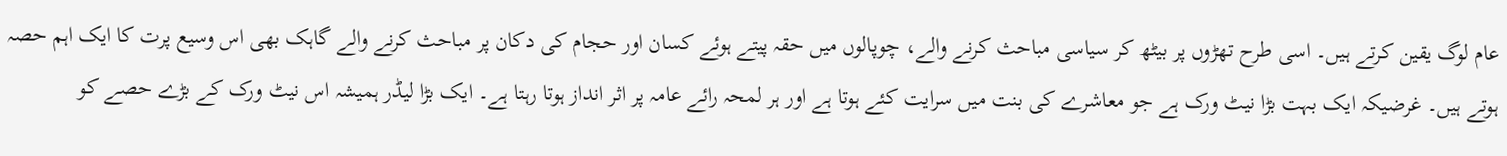عام لوگ یقین کرتے ہیں۔ اسی طرح تھڑوں پر بیٹھ کر سیاسی مباحث کرنے والے، چوپالوں میں حقہ پیتے ہوئے کسان اور حجام کی دکان پر مباحث کرنے والے گاہک بھی اس وسیع پرت کا ایک اہم حصہ ہوتے ہیں۔ غرضیکہ ایک بہت بڑا نیٹ ورک ہے جو معاشرے کی بنت میں سرایت کئے ہوتا ہے اور ہر لمحہ رائے عامہ پر اثر انداز ہوتا رہتا ہے۔ ایک بڑا لیڈر ہمیشہ اس نیٹ ورک کے بڑے حصے کو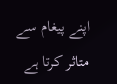اپنے پیغام سے متاثر کرتا ہے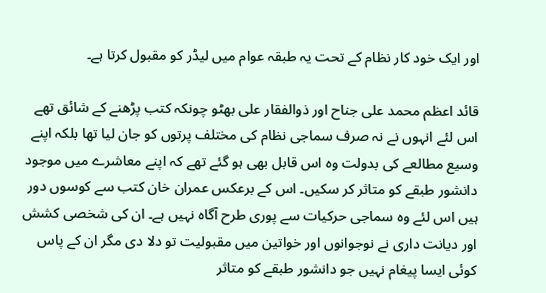اور ایک خود کار نظام کے تحت یہ طبقہ عوام میں لیڈر کو مقبول کرتا ہے۔

قائد اعظم محمد علی جناح اور ذوالفقار علی بھٹو چونکہ کتب پڑھنے کے شائق تھے اس لئے انہوں نے نہ صرف سماجی نظام کی مختلف پرتوں کو جان لیا تھا بلکہ اپنے وسیع مطالعے کی بدولت وہ اس قابل بھی ہو گئے تھے کہ اپنے معاشرے میں موجود دانشور طبقے کو متاثر کر سکیں۔ اس کے برعکس عمران خان کتب سے کوسوں دور ہیں اس لئے وہ سماجی حرکیات سے پوری طرح آگاہ نہیں ہے۔ ان کی شخصی کشش اور دیانت داری نے نوجوانوں اور خواتین میں مقبولیت تو دلا دی مگر ان کے پاس کوئی ایسا پیغام نہیں جو دانشور طبقے کو متاثر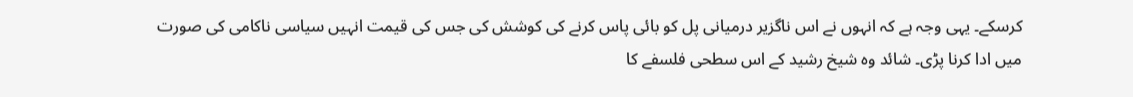کرسکے۔ یہی وجہ ہے کہ انہوں نے اس ناگزیر درمیانی پل کو بائی پاس کرنے کی کوشش کی جس کی قیمت انہیں سیاسی ناکامی کی صورت میں ادا کرنا پڑی۔ شائد وہ شیخ رشید کے اس سطحی فلسفے کا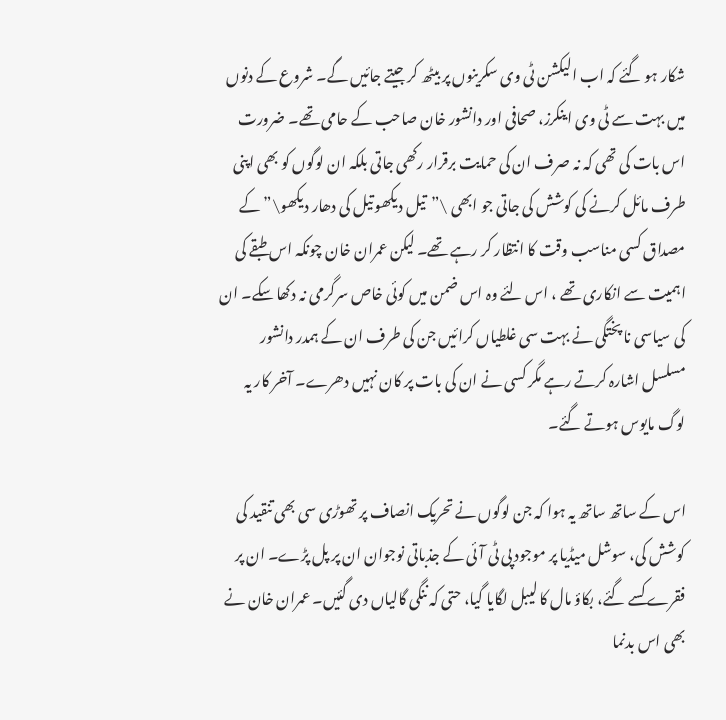شکار ہو گئے کہ اب الیکشن ٹی وی سکرینوں پر بیٹھ کر جیتے جائیں گے۔ شروع کے دنوں میں بہت سے ٹی وی اینکرز، صحافی اور دانشور خان صاحب کے حامی تھے۔ ضرورت اس بات کی تھی کہ نہ صرف ان کی حمایت برقرار رکھی جاتی بلکہ ان لوگوں کو بھی اپنی طرف مائل کرنے کی کوشش کی جاتی جو ابھی \”تیل دیکھو تیل کی دھار دیکھو\” کے مصداق کسی مناسب وقت کا انتظار کر رہے تھے۔ لیکن عمران خان چونکہ اس طبقے کی اہمیت سے انکاری تھے ، اس لئے وہ اس ضمن میں کوئی خاص سرگرمی نہ دکھا سکے۔ ان کی سیاسی نا پختگی نے بہت سی غلطیاں کرائیں جن کی طرف ان کے ہمدر دانشور مسلسل اشارہ کرتے رہے مگر کسی نے ان کی بات پر کان نہیں دھرے۔ آخر کار یہ لوگ مایوس ہوتے گئے۔

اس کے ساتھ ساتھ یہ ہوا کہ جن لوگوں نے تحریک انصاف پر تھوڑی سی بھی تنقید کی کوشش کی، سوشل میڈیا پر موجود پی ٹی آئی کے جذباتی نوجوان ان پر پل پڑے۔ ان پر فقرے کسے گئے، بکاؤ مال کا لیبل لگایا گیا، حتی کہ ننگی گالیاں دی گئیں۔ عمران خان نے بھی اس بدنما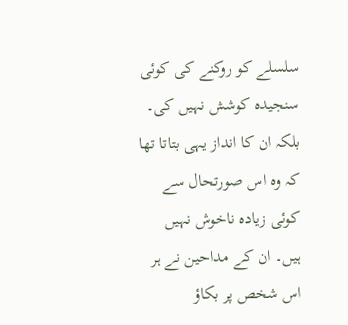سلسلے کو روکنے کی کوئی سنجیدہ کوشش نہیں کی۔ بلکہ ان کا انداز یہی بتاتا تھا کہ وہ اس صورتحال سے کوئی زیادہ ناخوش نہیں ہیں۔ ان کے مداحین نے ہر اس شخص پر بکاؤ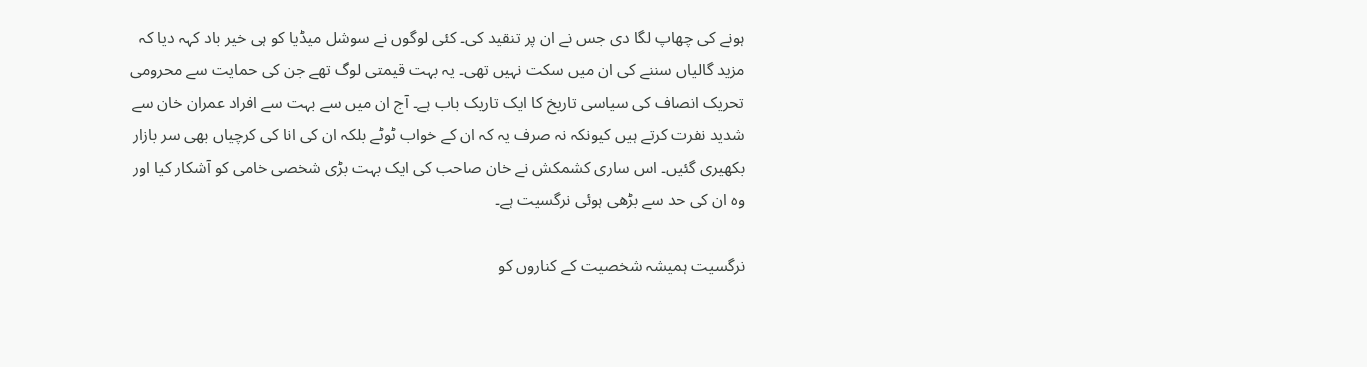ہونے کی چھاپ لگا دی جس نے ان پر تنقید کی۔ کئی لوگوں نے سوشل میڈیا کو ہی خیر باد کہہ دیا کہ مزید گالیاں سننے کی ان میں سکت نہیں تھی۔ یہ بہت قیمتی لوگ تھے جن کی حمایت سے محرومی تحریک انصاف کی سیاسی تاریخ کا ایک تاریک باب ہے۔ آج ان میں سے بہت سے افراد عمران خان سے شدید نفرت کرتے ہیں کیونکہ نہ صرف یہ کہ ان کے خواب ٹوٹے بلکہ ان کی انا کی کرچیاں بھی سر بازار بکھیری گئیں۔ اس ساری کشمکش نے خان صاحب کی ایک بہت بڑی شخصی خامی کو آشکار کیا اور وہ ان کی حد سے بڑھی ہوئی نرگسیت ہے۔

نرگسیت ہمیشہ شخصیت کے کناروں کو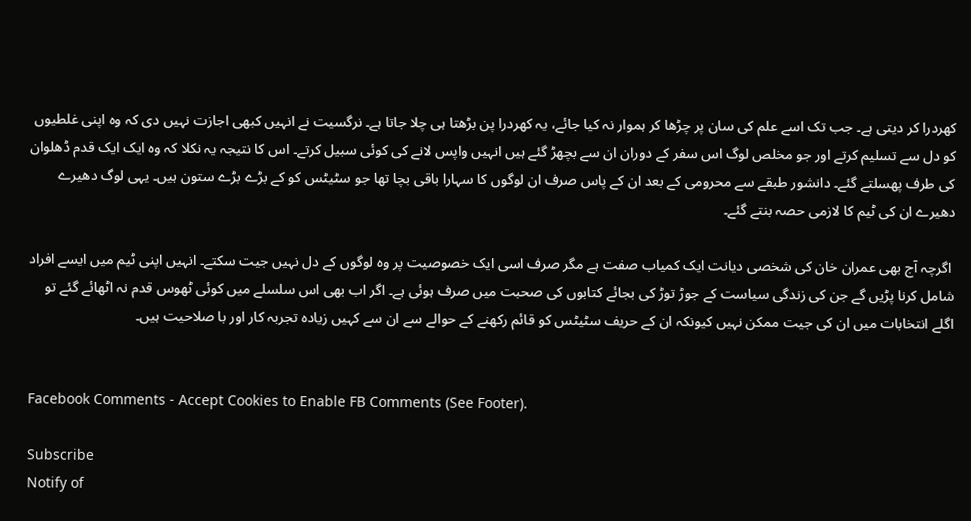کھردرا کر دیتی ہے۔ جب تک اسے علم کی سان پر چڑھا کر ہموار نہ کیا جائے، یہ کھردرا پن بڑھتا ہی چلا جاتا ہے۔ نرگسیت نے انہیں کبھی اجازت نہیں دی کہ وہ اپنی غلطیوں کو دل سے تسلیم کرتے اور جو مخلص لوگ اس سفر کے دوران ان سے بچھڑ گئے ہیں انہیں واپس لانے کی کوئی سبیل کرتے۔ اس کا نتیجہ یہ نکلا کہ وہ ایک ایک قدم ڈھلوان کی طرف پھسلتے گئے۔ دانشور طبقے سے محرومی کے بعد ان کے پاس صرف ان لوگوں کا سہارا باقی بچا تھا جو سٹیٹس کو کے بڑے بڑے ستون ہیں۔ یہی لوگ دھیرے دھیرے ان کی ٹیم کا لازمی حصہ بنتے گئے۔

 اگرچہ آج بھی عمران خان کی شخصی دیانت ایک کمیاب صفت ہے مگر صرف اسی ایک خصوصیت پر وہ لوگوں کے دل نہیں جیت سکتے۔ انہیں اپنی ٹیم میں ایسے افراد شامل کرنا پڑیں گے جن کی زندگی سیاست کے جوڑ توڑ کی بجائے کتابوں کی صحبت میں صرف ہوئی ہے۔ اگر اب بھی اس سلسلے میں کوئی ٹھوس قدم نہ اٹھائے گئے تو اگلے انتخابات میں ان کی جیت ممکن نہیں کیونکہ ان کے حریف سٹیٹس کو قائم رکھنے کے حوالے سے ان سے کہیں زیادہ تجربہ کار اور با صلاحیت ہیں۔


Facebook Comments - Accept Cookies to Enable FB Comments (See Footer).

Subscribe
Notify of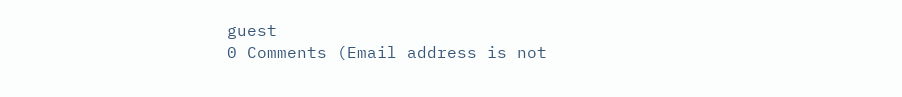guest
0 Comments (Email address is not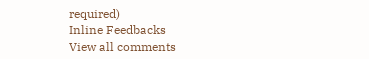required)
Inline Feedbacks
View all comments